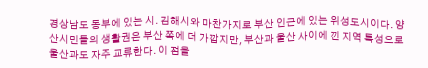경상남도 동부에 있는 시. 김해시와 마찬가지로 부산 인근에 있는 위성도시이다. 양산시민들의 생활권은 부산 쪽에 더 가깝지만, 부산과 울산 사이에 낀 지역 특성으로 울산과도 자주 교류한다. 이 점을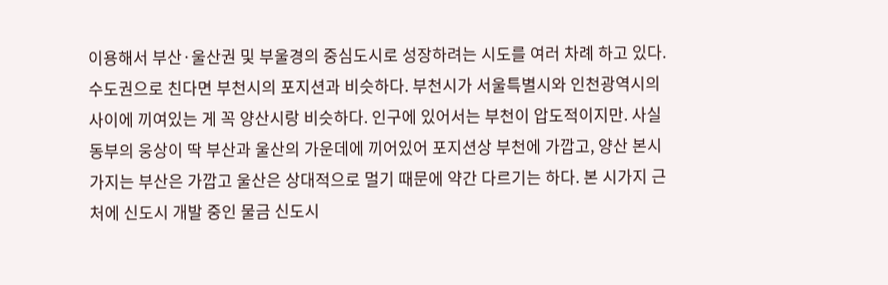이용해서 부산·울산권 및 부울경의 중심도시로 성장하려는 시도를 여러 차례 하고 있다. 수도권으로 친다면 부천시의 포지션과 비슷하다. 부천시가 서울특별시와 인천광역시의 사이에 끼여있는 게 꼭 양산시랑 비슷하다. 인구에 있어서는 부천이 압도적이지만. 사실 동부의 웅상이 딱 부산과 울산의 가운데에 끼어있어 포지션상 부천에 가깝고, 양산 본시가지는 부산은 가깝고 울산은 상대적으로 멀기 때문에 약간 다르기는 하다. 본 시가지 근처에 신도시 개발 중인 물금 신도시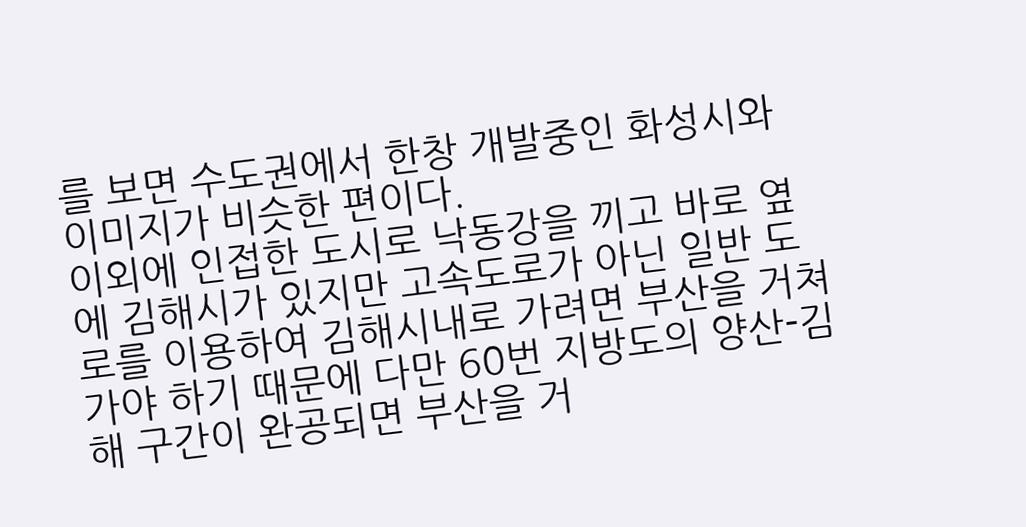를 보면 수도권에서 한창 개발중인 화성시와 이미지가 비슷한 편이다.
이외에 인접한 도시로 낙동강을 끼고 바로 옆에 김해시가 있지만 고속도로가 아닌 일반 도로를 이용하여 김해시내로 가려면 부산을 거쳐 가야 하기 때문에 다만 60번 지방도의 양산-김해 구간이 완공되면 부산을 거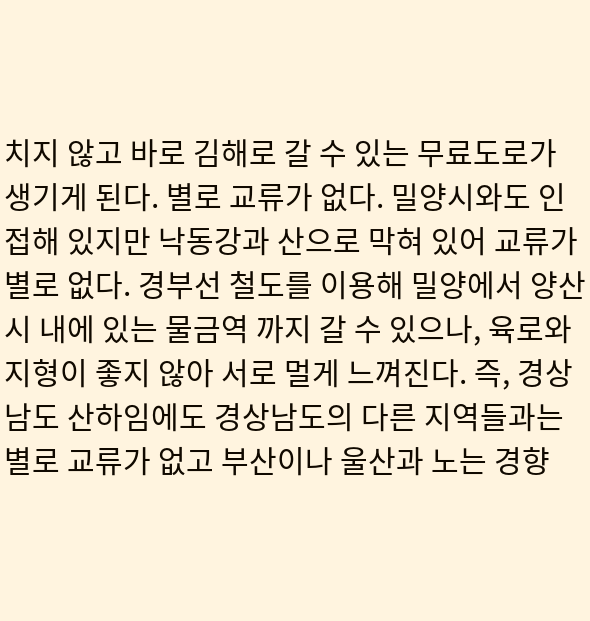치지 않고 바로 김해로 갈 수 있는 무료도로가 생기게 된다. 별로 교류가 없다. 밀양시와도 인접해 있지만 낙동강과 산으로 막혀 있어 교류가 별로 없다. 경부선 철도를 이용해 밀양에서 양산시 내에 있는 물금역 까지 갈 수 있으나, 육로와 지형이 좋지 않아 서로 멀게 느껴진다. 즉, 경상남도 산하임에도 경상남도의 다른 지역들과는 별로 교류가 없고 부산이나 울산과 노는 경향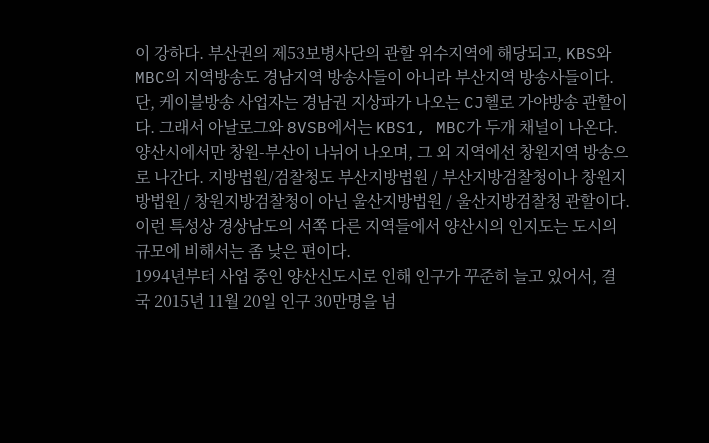이 강하다. 부산권의 제53보병사단의 관할 위수지역에 해당되고, KBS와 MBC의 지역방송도 경남지역 방송사들이 아니라 부산지역 방송사들이다. 단, 케이블방송 사업자는 경남권 지상파가 나오는 CJ헬로 가야방송 관할이다. 그래서 아날로그와 8VSB에서는 KBS1, MBC가 두개 채널이 나온다. 양산시에서만 창원-부산이 나뉘어 나오며, 그 외 지역에선 창원지역 방송으로 나간다. 지방법원/검찰청도 부산지방법원 / 부산지방검찰청이나 창원지방법원 / 창원지방검찰청이 아닌 울산지방법원 / 울산지방검찰청 관할이다. 이런 특성상 경상남도의 서쪽 다른 지역들에서 양산시의 인지도는 도시의 규모에 비해서는 좀 낮은 편이다.
1994년부터 사업 중인 양산신도시로 인해 인구가 꾸준히 늘고 있어서, 결국 2015년 11월 20일 인구 30만명을 넘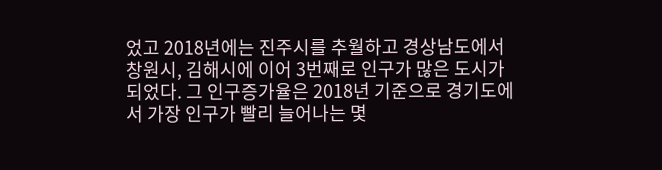었고 2018년에는 진주시를 추월하고 경상남도에서 창원시, 김해시에 이어 3번째로 인구가 많은 도시가 되었다. 그 인구증가율은 2018년 기준으로 경기도에서 가장 인구가 빨리 늘어나는 몇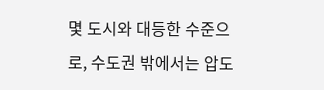몇 도시와 대등한 수준으로, 수도권 밖에서는 압도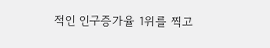적인 인구증가율 1위를 찍고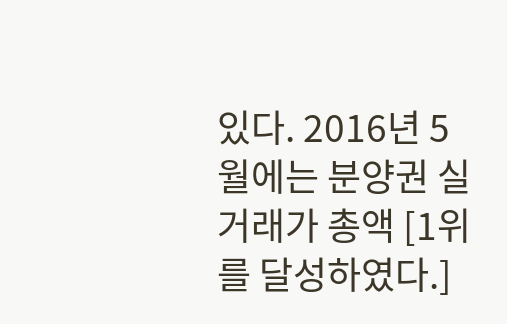있다. 2016년 5월에는 분양권 실거래가 총액 [1위를 달성하였다.]